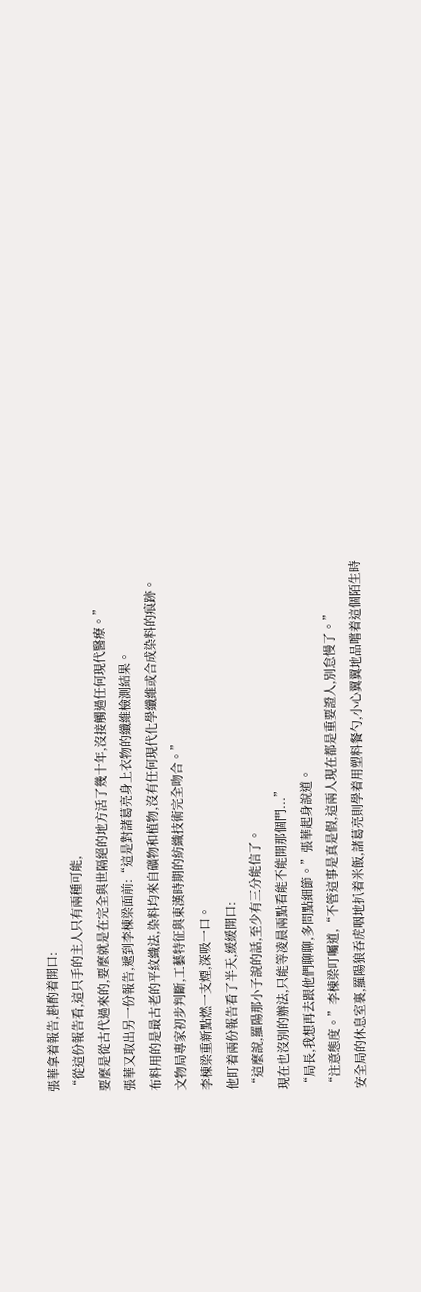張華拿着報告,斟酌着開口:
“從這份報告看,這只手的主人只有兩種可能,
要麼是從古代過來的,要麼就是在完全與世隔絕的地方活了幾十年,沒接觸過任何現代醫療。”
張華又取出另一份報告,遞到李棟梁面前:“這是對諸葛亮身上衣物的纖維檢測結果。
布料用的是最古老的平紋織法,染料均來自礦物和植物,沒有任何現代化學纖維或合成染料的痕跡。
文物局專家初步判斷,工藝特征與東漢時期的紡織技術完全吻合。”
李棟梁重新點燃一支煙,深吸一口。
他盯着兩份報告看了半天,緩緩開口:
“這麼說,羅陽那小子說的話,至少有三分能信了。
現在也沒別的辦法,只能等凌晨兩點看能不能開那個門...”
“局長,我想再去跟他們聊聊,多問點細節。”張華起身說道。
“注意態度。”李棟梁叮囑道,“不管這事是真是假,這兩人現在都是重要證人,別怠慢了。”
安全局的休息室裏,羅陽狼吞虎咽地扒着米飯,諸葛亮則學着用塑料餐勺,小心翼翼地品嚐着這個陌生時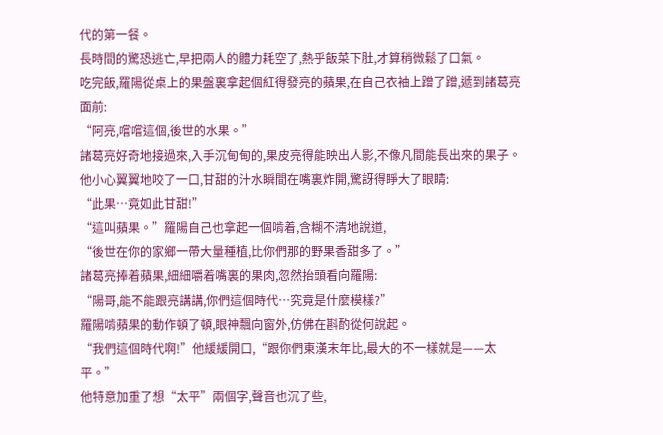代的第一餐。
長時間的驚恐逃亡,早把兩人的體力耗空了,熱乎飯菜下肚,才算稍微鬆了口氣。
吃完飯,羅陽從桌上的果盤裏拿起個紅得發亮的蘋果,在自己衣袖上蹭了蹭,遞到諸葛亮面前:
“阿亮,嚐嚐這個,後世的水果。”
諸葛亮好奇地接過來,入手沉甸甸的,果皮亮得能映出人影,不像凡間能長出來的果子。
他小心翼翼地咬了一口,甘甜的汁水瞬間在嘴裏炸開,驚訝得睜大了眼睛:
“此果…竟如此甘甜!”
“這叫蘋果。”羅陽自己也拿起一個啃着,含糊不清地說道,
“後世在你的家鄉一帶大量種植,比你們那的野果香甜多了。”
諸葛亮捧着蘋果,細細嚼着嘴裏的果肉,忽然抬頭看向羅陽:
“陽哥,能不能跟亮講講,你們這個時代…究竟是什麼模樣?”
羅陽啃蘋果的動作頓了頓,眼神飄向窗外,仿佛在斟酌從何說起。
“我們這個時代啊!”他緩緩開口,“跟你們東漢末年比,最大的不一樣就是——太平。”
他特意加重了想“太平”兩個字,聲音也沉了些,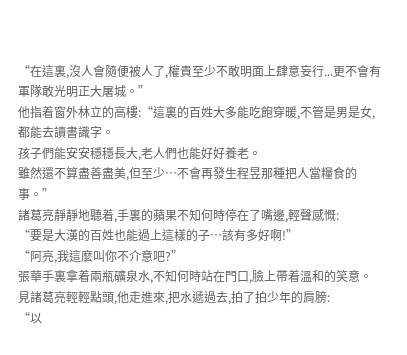“在這裏,沒人會隨便被人了,權貴至少不敢明面上肆意妄行...更不會有軍隊敢光明正大屠城。”
他指着窗外林立的高樓:“這裏的百姓大多能吃飽穿暖,不管是男是女,都能去讀書識字。
孩子們能安安穩穩長大,老人們也能好好養老。
雖然還不算盡善盡美,但至少…不會再發生程昱那種把人當糧食的事。”
諸葛亮靜靜地聽着,手裏的蘋果不知何時停在了嘴邊,輕聲感慨:
“要是大漢的百姓也能過上這樣的子…該有多好啊!”
“阿亮,我這麼叫你不介意吧?”
張華手裏拿着兩瓶礦泉水,不知何時站在門口,臉上帶着溫和的笑意。
見諸葛亮輕輕點頭,他走進來,把水遞過去,拍了拍少年的肩膀:
“以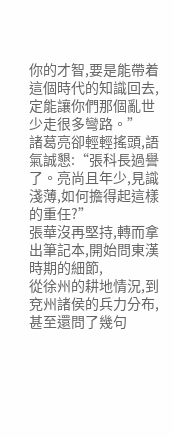你的才智,要是能帶着這個時代的知識回去,定能讓你們那個亂世少走很多彎路。”
諸葛亮卻輕輕搖頭,語氣誠懇:“張科長過譽了。亮尚且年少,見識淺薄,如何擔得起這樣的重任?”
張華沒再堅持,轉而拿出筆記本,開始問東漢時期的細節,
從徐州的耕地情況,到兗州諸侯的兵力分布,甚至還問了幾句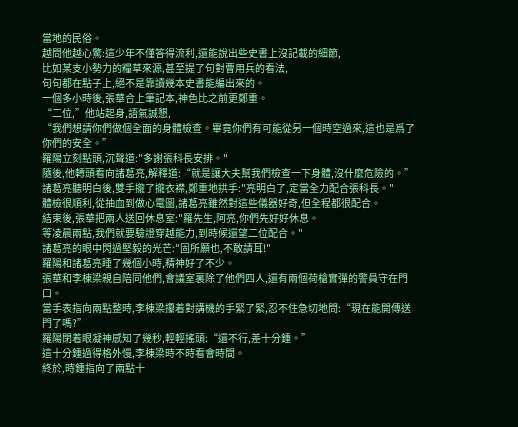當地的民俗。
越問他越心驚:這少年不僅答得流利,還能說出些史書上沒記載的細節,
比如某支小勢力的糧草來源,甚至提了句對曹用兵的看法,
句句都在點子上,絕不是靠讀幾本史書能編出來的。
一個多小時後,張華合上筆記本,神色比之前更鄭重。
“二位,”他站起身,語氣誠懇,
“我們想請你們做個全面的身體檢查。畢竟你們有可能從另一個時空過來,這也是爲了你們的安全。”
羅陽立刻點頭,沉聲道:"多謝張科長安排。"
隨後,他轉頭看向諸葛亮,解釋道:“就是讓大夫幫我們檢查一下身體,沒什麼危險的。”
諸葛亮聽明白後,雙手攏了攏衣襟,鄭重地拱手:"亮明白了,定當全力配合張科長。"
體檢很順利,從抽血到做心電圖,諸葛亮雖然對這些儀器好奇,但全程都很配合。
結束後,張華把兩人送回休息室:"羅先生,阿亮,你們先好好休息。
等凌晨兩點,我們就要驗證穿越能力,到時候還望二位配合。"
諸葛亮的眼中閃過堅毅的光芒:"固所願也,不敢請耳!"
羅陽和諸葛亮睡了幾個小時,精神好了不少。
張華和李棟梁親自陪同他們,會議室裏除了他們四人,還有兩個荷槍實彈的警員守在門口。
當手表指向兩點整時,李棟梁攥着對講機的手緊了緊,忍不住急切地問:“現在能開傳送門了嗎?”
羅陽閉着眼凝神感知了幾秒,輕輕搖頭:“還不行,差十分鍾。”
這十分鍾過得格外慢,李棟梁時不時看會時間。
終於,時鍾指向了兩點十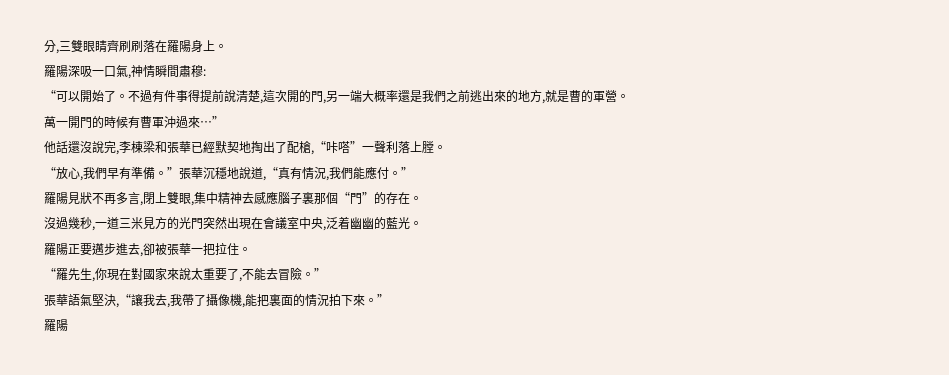分,三雙眼睛齊刷刷落在羅陽身上。
羅陽深吸一口氣,神情瞬間肅穆:
“可以開始了。不過有件事得提前說清楚,這次開的門,另一端大概率還是我們之前逃出來的地方,就是曹的軍營。
萬一開門的時候有曹軍沖過來…”
他話還沒說完,李棟梁和張華已經默契地掏出了配槍,“咔嗒”一聲利落上膛。
“放心,我們早有準備。”張華沉穩地說道,“真有情況,我們能應付。”
羅陽見狀不再多言,閉上雙眼,集中精神去感應腦子裏那個“門”的存在。
沒過幾秒,一道三米見方的光門突然出現在會議室中央,泛着幽幽的藍光。
羅陽正要邁步進去,卻被張華一把拉住。
“羅先生,你現在對國家來說太重要了,不能去冒險。”
張華語氣堅決,“讓我去,我帶了攝像機,能把裏面的情況拍下來。”
羅陽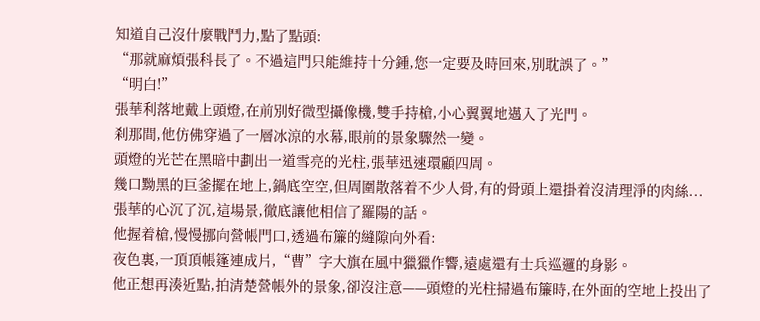知道自己沒什麼戰鬥力,點了點頭:
“那就麻煩張科長了。不過這門只能維持十分鍾,您一定要及時回來,別耽誤了。”
“明白!”
張華利落地戴上頭燈,在前別好微型攝像機,雙手持槍,小心翼翼地邁入了光門。
刹那間,他仿佛穿過了一層冰涼的水幕,眼前的景象驟然一變。
頭燈的光芒在黑暗中劃出一道雪亮的光柱,張華迅速環顧四周。
幾口黝黑的巨釜擺在地上,鍋底空空,但周圍散落着不少人骨,有的骨頭上還掛着沒清理淨的肉絲...
張華的心沉了沉,這場景,徹底讓他相信了羅陽的話。
他握着槍,慢慢挪向營帳門口,透過布簾的縫隙向外看:
夜色裏,一頂頂帳篷連成片,“曹”字大旗在風中獵獵作響,遠處還有士兵巡邏的身影。
他正想再湊近點,拍清楚營帳外的景象,卻沒注意——頭燈的光柱掃過布簾時,在外面的空地上投出了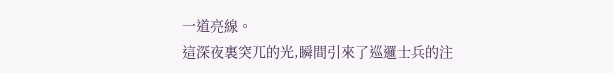一道亮線。
這深夜裏突兀的光,瞬間引來了巡邏士兵的注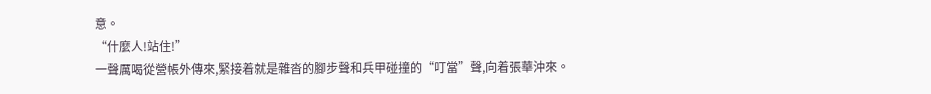意。
“什麼人!站住!”
一聲厲喝從營帳外傳來,緊接着就是雜沓的腳步聲和兵甲碰撞的“叮當”聲,向着張華沖來。